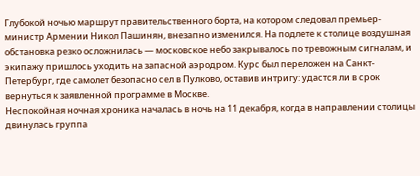Глубокой ночью маршрут правительственного борта, на котором следовал премьер-министр Армении Никол Пашинян, внезапно изменился. На подлете к столице воздушная обстановка резко осложнилась — московское небо закрывалось по тревожным сигналам, и экипажу пришлось уходить на запасной аэродром. Курс был переложен на Санкт-Петербург, где самолет безопасно сел в Пулково, оставив интригу: удастся ли в срок вернуться к заявленной программе в Москве.
Неспокойная ночная хроника началась в ночь на 11 декабря, когда в направлении столицы двинулась группа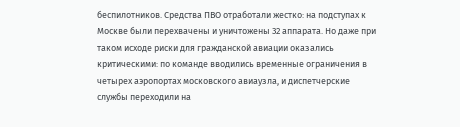беспилотников. Средства ПВО отработали жестко: на подступах к Москве были перехвачены и уничтожены 32 аппарата. Но даже при таком исходе риски для гражданской авиации оказались критическими: по команде вводились временные ограничения в четырех аэропортах московского авиаузла, и диспетчерские службы переходили на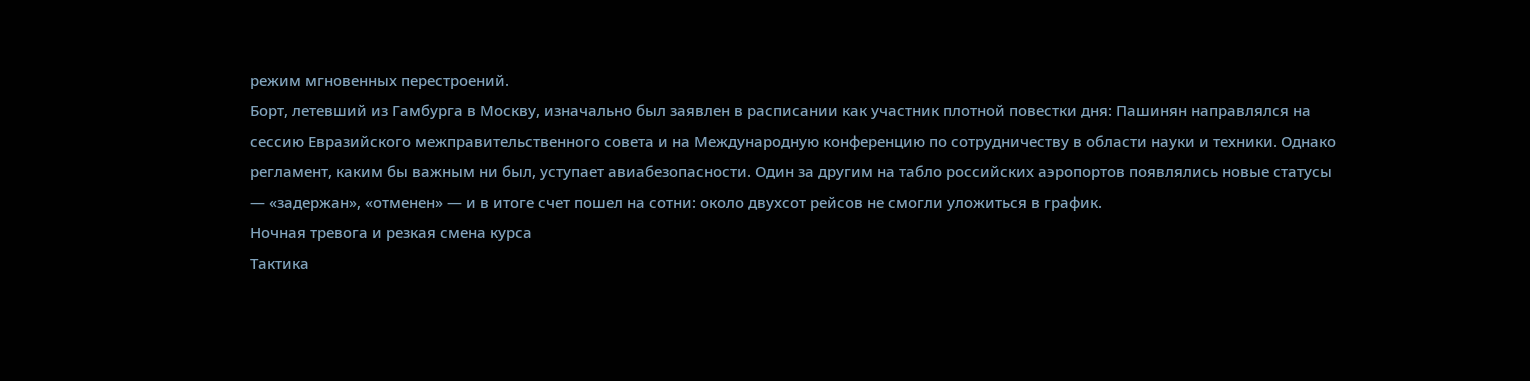режим мгновенных перестроений.
Борт, летевший из Гамбурга в Москву, изначально был заявлен в расписании как участник плотной повестки дня: Пашинян направлялся на сессию Евразийского межправительственного совета и на Международную конференцию по сотрудничеству в области науки и техники. Однако регламент, каким бы важным ни был, уступает авиабезопасности. Один за другим на табло российских аэропортов появлялись новые статусы — «задержан», «отменен» — и в итоге счет пошел на сотни: около двухсот рейсов не смогли уложиться в график.
Ночная тревога и резкая смена курса
Тактика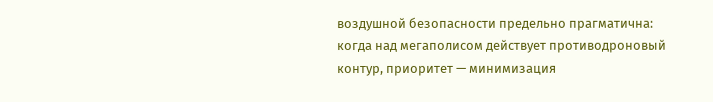воздушной безопасности предельно прагматична: когда над мегаполисом действует противодроновый контур, приоритет — минимизация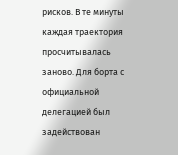рисков. В те минуты каждая траектория просчитывалась заново. Для борта с официальной делегацией был задействован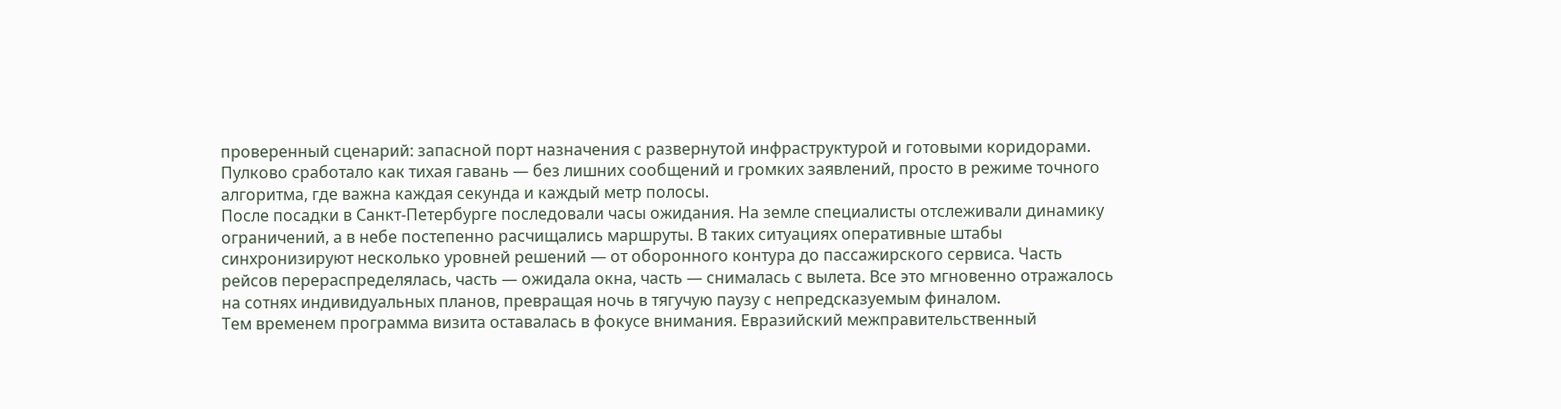проверенный сценарий: запасной порт назначения с развернутой инфраструктурой и готовыми коридорами. Пулково сработало как тихая гавань — без лишних сообщений и громких заявлений, просто в режиме точного алгоритма, где важна каждая секунда и каждый метр полосы.
После посадки в Санкт-Петербурге последовали часы ожидания. На земле специалисты отслеживали динамику ограничений, а в небе постепенно расчищались маршруты. В таких ситуациях оперативные штабы синхронизируют несколько уровней решений — от оборонного контура до пассажирского сервиса. Часть рейсов перераспределялась, часть — ожидала окна, часть — снималась с вылета. Все это мгновенно отражалось на сотнях индивидуальных планов, превращая ночь в тягучую паузу с непредсказуемым финалом.
Тем временем программа визита оставалась в фокусе внимания. Евразийский межправительственный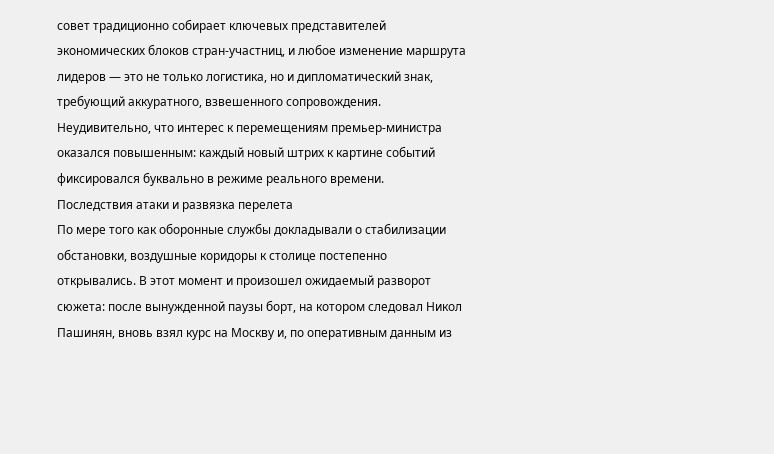совет традиционно собирает ключевых представителей экономических блоков стран-участниц, и любое изменение маршрута лидеров — это не только логистика, но и дипломатический знак, требующий аккуратного, взвешенного сопровождения. Неудивительно, что интерес к перемещениям премьер-министра оказался повышенным: каждый новый штрих к картине событий фиксировался буквально в режиме реального времени.
Последствия атаки и развязка перелета
По мере того как оборонные службы докладывали о стабилизации обстановки, воздушные коридоры к столице постепенно открывались. В этот момент и произошел ожидаемый разворот сюжета: после вынужденной паузы борт, на котором следовал Никол Пашинян, вновь взял курс на Москву и, по оперативным данным из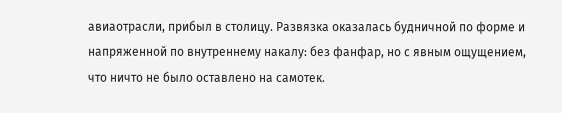авиаотрасли, прибыл в столицу. Развязка оказалась будничной по форме и напряженной по внутреннему накалу: без фанфар, но с явным ощущением, что ничто не было оставлено на самотек.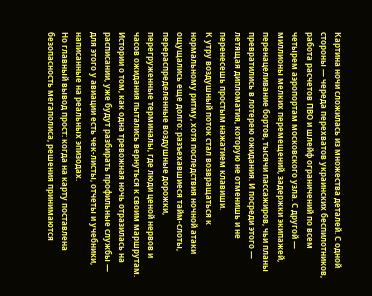Картина ночи сложилась из множества деталей. С одной стороны — череда перехватов украинских беспилотников, работа расчетов ПВО и шлейф ограничений по всем четырем аэропортам московского узла. С другой — миллионы мелких перемещений, задержки экипажей, перенацеливание бортов, тысячи пассажиров, чьи планы превратились в лотерею ожидания. И посреди этого — летящая дипломатия, которую не отменишь и не перенесешь простым нажатием клавиши.
К утру воздушный поток стал возвращаться к нормальному ритму, хотя последствия ночной атаки ощущались еще долго: разъехавшиеся тайм-слоты, перераспределенные воздушные дорожки, перегруженные терминалы, где люди ценой нервов и часов ожидания пытались вернуться к своим маршрутам. Истории о том, как одна тревожная ночь отразилась на расписании, уже будут разбирать профильные службы — для этого у авиации есть чек-листы, отчеты и учебники, написанные на реальных эпизодах.
Но главный вывод прост: когда на карту поставлена безопасность мегаполиса, решения принимаются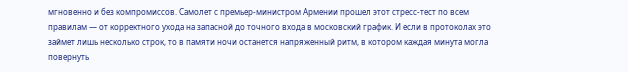мгновенно и без компромиссов. Самолет с премьер-министром Армении прошел этот стресс-тест по всем правилам — от корректного ухода на запасной до точного входа в московский график. И если в протоколах это займет лишь несколько строк, то в памяти ночи останется напряженный ритм, в котором каждая минута могла повернуть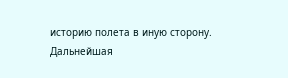историю полета в иную сторону.
Дальнейшая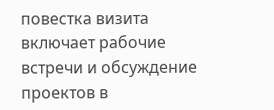повестка визита включает рабочие встречи и обсуждение проектов в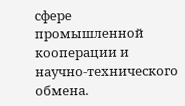сфере промышленной кооперации и научно-технического обмена.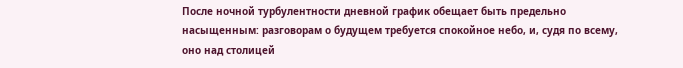После ночной турбулентности дневной график обещает быть предельно насыщенным: разговорам о будущем требуется спокойное небо, и, судя по всему, оно над столицей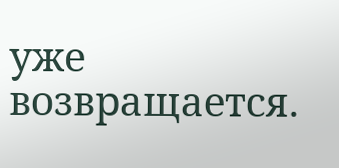уже возвращается.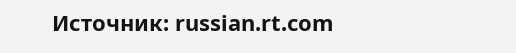Источник: russian.rt.com